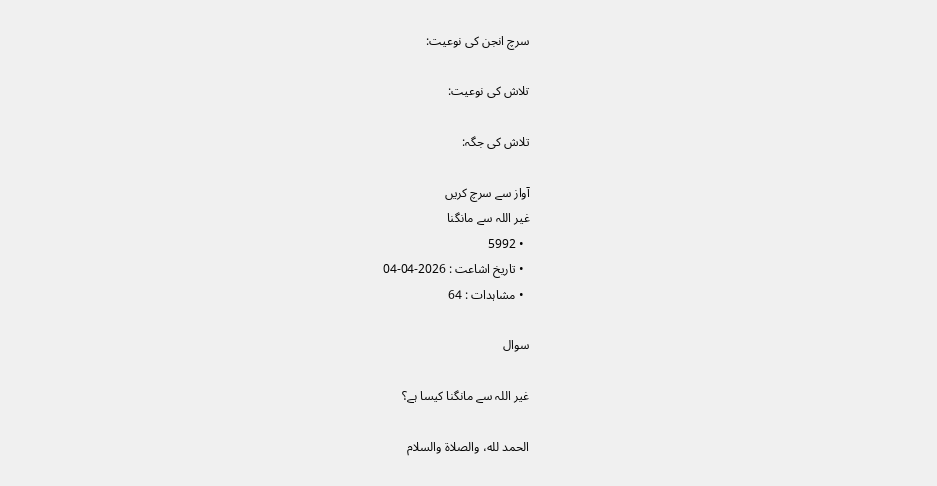سرچ انجن کی نوعیت:

تلاش کی نوعیت:

تلاش کی جگہ:

آواز سے سرچ کریں
غیر اللہ سے مانگنا
  • 5992
  • تاریخ اشاعت : 2026-04-04
  • مشاہدات : 64

سوال

غیر اللہ سے مانگنا کیسا ہے؟

الحمد لله، والصلاة والسلام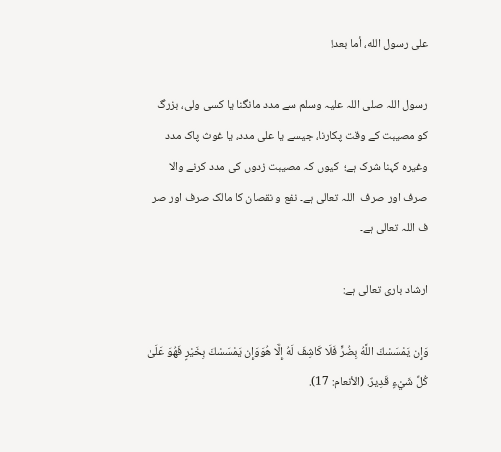على رسول الله، أما بعد!

رسول اللہ صلی اللہ علیہ وسلم سے مدد مانگنا یا کسی ولی، بزرگ کو مصیبت کے وقت پکارنا، جیسے یا علی مدد، یا غوث پاک مدد وغیرہ کہنا شرک ہے؛  کیوں کہ مصیبت زدوں کی مدد کرنے والا صرف اور صرف  اللہ تعالی ہے۔ نفع و نقصان کا مالک صرف اور صر ف اللہ تعالی ہے۔

ارشاد باری تعالی ہے:

وَإِن يَمْسَسْكَ اللَّهُ بِضُرٍّ فَلَا كَاشِفَ لَهُ إِلَّا هُوَوَإِن يَمْسَسْكَ بِخَيْرٍ فَهُوَ عَلَىٰ كُلِّ شَيْءٍ قَدِيرٌ. (الأنعام: 17).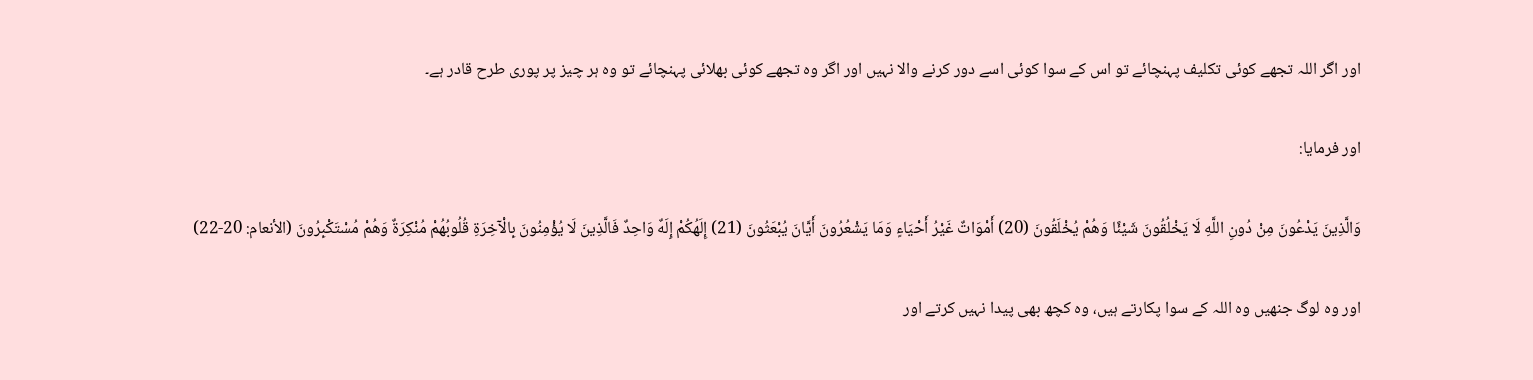اور اگر اللہ تجھے کوئی تکلیف پہنچائے تو اس کے سوا کوئی اسے دور کرنے والا نہیں اور اگر وہ تجھے کوئی بھلائی پہنچائے تو وہ ہر چیز پر پوری طرح قادر ہے۔

اور فرمایا:

وَالَّذِينَ يَدْعُونَ مِنْ دُونِ اللَّهِ لَا يَخْلُقُونَ شَيْئًا وَهُمْ يُخْلَقُونَ (20) أَمْوَاتٌ غَيْرُ أَحْيَاءٍ وَمَا يَشْعُرُونَ أَيَّانَ يُبْعَثُونَ (21) إِلَهُكُمْ إِلَهٌ وَاحِدٌ فَالَّذِينَ لَا يُؤْمِنُونَ بِالْآخِرَةِ قُلُوبُهُمْ مُنْكِرَةٌ وَهُمْ مُسْتَكْبِرُونَ (الأنعام: 20-22)

اور وہ لوگ جنھیں وہ اللہ کے سوا پکارتے ہیں، وہ کچھ بھی پیدا نہیں کرتے اور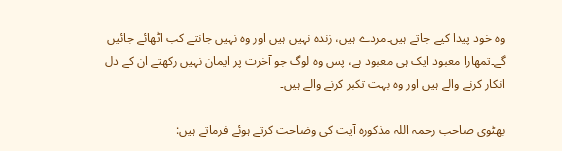وہ خود پیدا کیے جاتے ہیں۔مردے ہیں، زندہ نہیں ہیں اور وہ نہیں جانتے کب اٹھائے جائیں گے۔تمھارا معبود ایک ہی معبود ہے، پس وہ لوگ جو آخرت پر ایمان نہیں رکھتے ان کے دل انکار کرنے والے ہیں اور وہ بہت تکبر کرنے والے ہیں۔

بھٹوی صاحب رحمہ اللہ مذکورہ آیت کی وضاحت کرتے ہوئے فرماتے ہیں: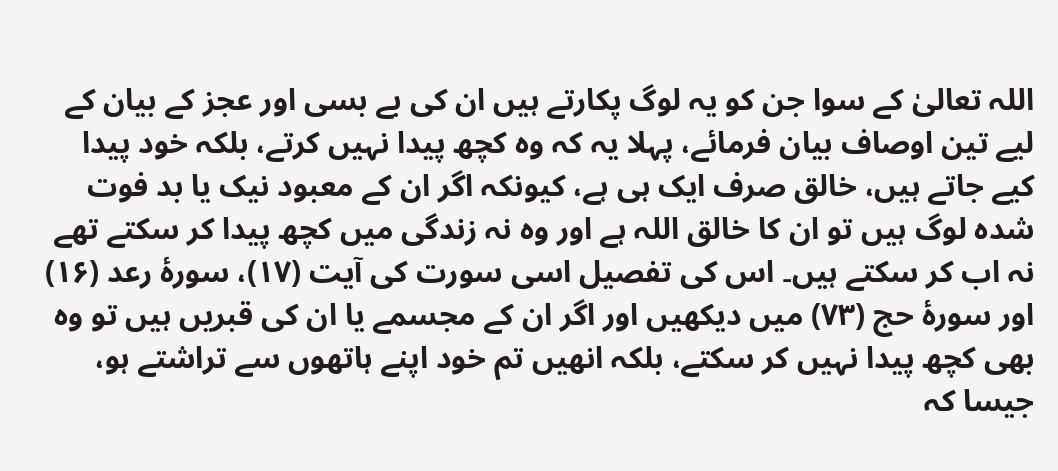اللہ تعالیٰ کے سوا جن کو یہ لوگ پکارتے ہیں ان کی بے بسی اور عجز کے بیان کے لیے تین اوصاف بیان فرمائے، پہلا یہ کہ وہ کچھ پیدا نہیں کرتے، بلکہ خود پیدا کیے جاتے ہیں، خالق صرف ایک ہی ہے، کیونکہ اگر ان کے معبود نیک یا بد فوت شدہ لوگ ہیں تو ان کا خالق اللہ ہے اور وہ نہ زندگی میں کچھ پیدا کر سکتے تھے نہ اب کر سکتے ہیں۔ اس کی تفصیل اسی سورت کی آیت (۱۷)، سورۂ رعد (۱۶) اور سورۂ حج (۷۳) میں دیکھیں اور اگر ان کے مجسمے یا ان کی قبریں ہیں تو وہ بھی کچھ پیدا نہیں کر سکتے، بلکہ انھیں تم خود اپنے ہاتھوں سے تراشتے ہو، جیسا کہ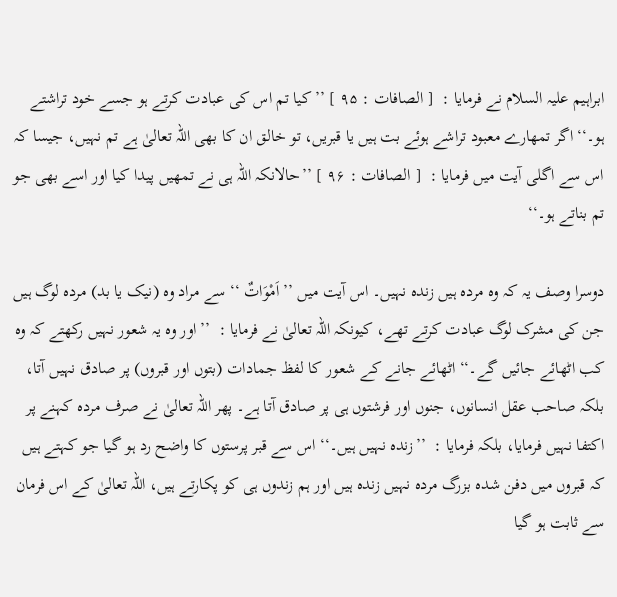ابراہیم علیہ السلام نے فرمایا :  [ الصافات : ۹۵ ] ’’کیا تم اس کی عبادت کرتے ہو جسے خود تراشتے ہو۔‘‘ اگر تمھارے معبود تراشے ہوئے بت ہیں یا قبریں، تو خالق ان کا بھی اللہ تعالیٰ ہے تم نہیں، جیسا کہ اس سے اگلی آیت میں فرمایا :  [ الصافات : ۹۶ ] ’’حالانکہ اللہ ہی نے تمھیں پیدا کیا اور اسے بھی جو تم بناتے ہو۔‘‘

دوسرا وصف یہ کہ وہ مردہ ہیں زندہ نہیں۔ اس آیت میں ’’ اَمْوَاتٌ ‘‘ سے مراد وہ (نیک یا بد) مردہ لوگ ہیں جن کی مشرک لوگ عبادت کرتے تھے، کیونکہ اللہ تعالیٰ نے فرمایا :  ’’اور وہ یہ شعور نہیں رکھتے کہ وہ کب اٹھائے جائیں گے۔‘‘ اٹھائے جانے کے شعور کا لفظ جمادات (بتوں اور قبروں) پر صادق نہیں آتا، بلکہ صاحب عقل انسانوں، جنوں اور فرشتوں ہی پر صادق آتا ہے۔ پھر اللہ تعالیٰ نے صرف مردہ کہنے پر اکتفا نہیں فرمایا، بلکہ فرمایا :  ’’زندہ نہیں ہیں۔‘‘ اس سے قبر پرستوں کا واضح رد ہو گیا جو کہتے ہیں کہ قبروں میں دفن شدہ بزرگ مردہ نہیں زندہ ہیں اور ہم زندوں ہی کو پکارتے ہیں، اللہ تعالیٰ کے اس فرمان سے ثابت ہو گیا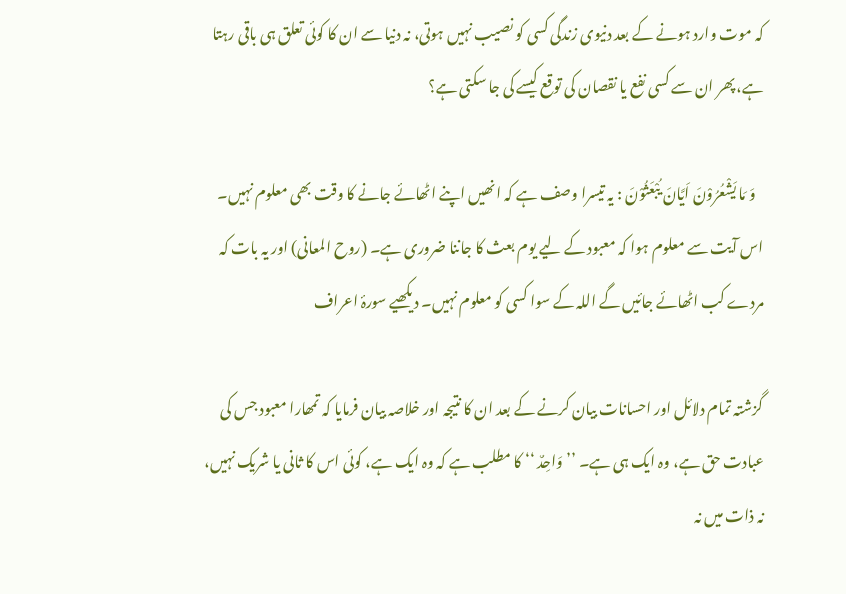کہ موت وارد ہونے کے بعد دنیوی زندگی کسی کو نصیب نہیں ہوتی، نہ دنیا سے ان کا کوئی تعلق ہی باقی رہتا ہے، پھر ان سے کسی نفع یا نقصان کی توقع کیسے کی جا سکتی ہے؟

   وَ مَا يَشْعُرُوْنَ اَيَّانَ يُبْعَثُوْنَ : یہ تیسرا وصف ہے کہ انھیں اپنے اٹھائے جانے کا وقت بھی معلوم نہیں۔ اس آیت سے معلوم ہوا کہ معبود کے لیے یوم بعث کا جاننا ضروری ہے۔ (روح المعانی) اور یہ بات کہ مردے کب اٹھائے جائیں گے اللہ کے سوا کسی کو معلوم نہیں۔ دیکھیے سورۂ اعراف

گزشتہ تمام دلائل اور احسانات بیان کرنے کے بعد ان کا نتیجہ اور خلاصہ بیان فرمایا کہ تمھارا معبود جس کی عبادت حق ہے، وہ ایک ہی ہے۔ ’’ وَاحِدٌ ‘‘ کا مطلب ہے کہ وہ ایک ہے، کوئی اس کا ثانی یا شریک نہیں، نہ ذات میں نہ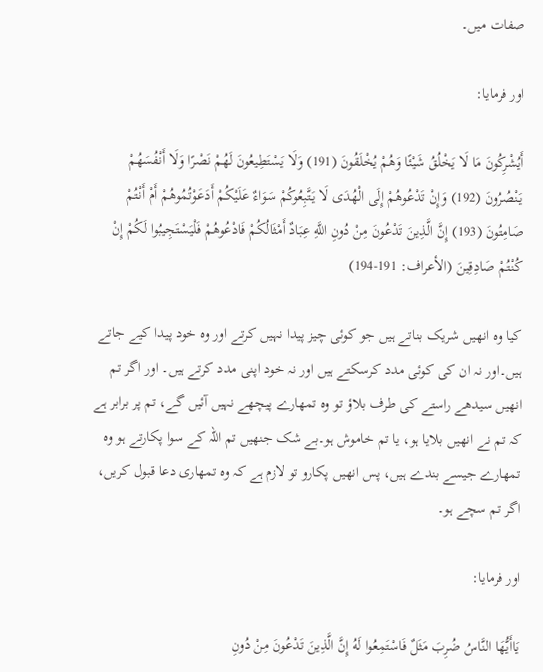صفات میں۔

اور فرمایا:

أَيُشْرِكُونَ مَا لَا يَخْلُقُ شَيْئًا وَهُمْ يُخْلَقُونَ (191) وَلَا يَسْتَطِيعُونَ لَهُمْ نَصْرًا وَلَا أَنْفُسَهُمْ يَنْصُرُونَ (192) وَإِنْ تَدْعُوهُمْ إِلَى الْهُدَى لَا يَتَّبِعُوكُمْ سَوَاءٌ عَلَيْكُمْ أَدَعَوْتُمُوهُمْ أَمْ أَنْتُمْ صَامِتُونَ (193) إِنَّ الَّذِينَ تَدْعُونَ مِنْ دُونِ اللَّهِ عِبَادٌ أَمْثَالُكُمْ فَادْعُوهُمْ فَلْيَسْتَجِيبُوا لَكُمْ إِنْ كُنْتُمْ صَادِقِينَ (الأعراف: 191-194)

کیا وہ انھیں شریک بناتے ہیں جو کوئی چیز پیدا نہیں کرتے اور وہ خود پیدا کیے جاتے ہیں۔اور نہ ان کی کوئی مدد کرسکتے ہیں اور نہ خود اپنی مدد کرتے ہیں۔ اور اگر تم انھیں سیدھے راستے کی طرف بلاؤ تو وہ تمھارے پیچھے نہیں آئیں گے، تم پر برابر ہے کہ تم نے انھیں بلایا ہو، یا تم خاموش ہو۔بے شک جنھیں تم اللہ کے سوا پکارتے ہو وہ تمھارے جیسے بندے ہیں، پس انھیں پکارو تو لازم ہے کہ وہ تمھاری دعا قبول کریں، اگر تم سچے ہو۔

اور فرمایا:

يَاأَيُّهَا النَّاسُ ضُرِبَ مَثَلٌ فَاسْتَمِعُوا لَهُ إِنَّ الَّذِينَ تَدْعُونَ مِنْ دُونِ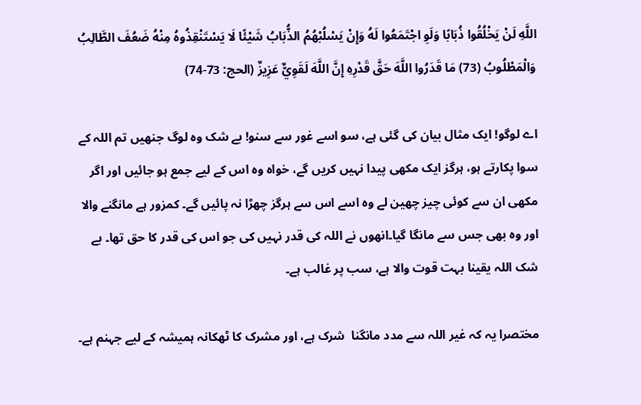اللَّهِ لَنْ يَخْلُقُوا ذُبَابًا وَلَوِ اجْتَمَعُوا لَهُ وَإِنْ يَسْلُبْهُمُ الذُّبَابُ شَيْئًا لَا يَسْتَنْقِذُوهُ مِنْهُ ضَعُفَ الطَّالِبُ وَالْمَطْلُوبُ (73) مَا قَدَرُوا اللَّهَ حَقَّ قَدْرِهِ إِنَّ اللَّهَ لَقَوِيٌّ عَزِيزٌ (الحج: 73-74)

اے لوگو! ایک مثال بیان کی گئی ہے، سو اسے غور سے سنو! بے شک وہ لوگ جنھیں تم اللہ کے سوا پکارتے ہو، ہرگز ایک مکھی پیدا نہیں کریں گے، خواہ وہ اس کے لیے جمع ہو جائیں اور اگر مکھی ان سے کوئی چیز چھین لے وہ اسے اس سے ہرگز چھڑا نہ پائیں گے۔ کمزور ہے مانگنے والا اور وہ بھی جس سے مانگا گیا۔انھوں نے اللہ کی قدر نہیں کی جو اس کی قدر کا حق تھا۔ بے شک اللہ یقینا بہت قوت والا ہے، سب پر غالب ہے۔

مختصرا یہ کہ غیر اللہ سے مدد مانگنا  شرک ہے، اور مشرک کا ٹھکانہ ہمیشہ کے لیے جہنم ہے۔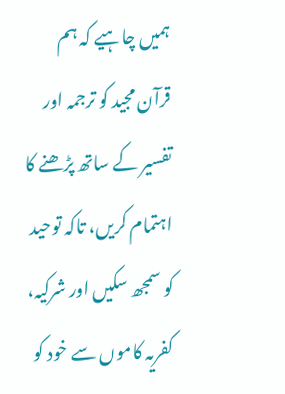ہمیں چاہیے کہ ہم قرآن مجید کو ترجمہ اور تفسیر کے ساتھ پڑھنے کا اہتمام کریں، تاکہ توحید کو سمجھ سکیں اور شرکیہ، کفریہ کاموں سے خود کو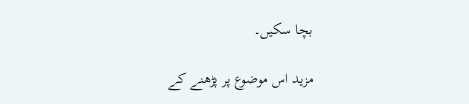بچا سکیں۔

مزید اس موضوع پر پڑھنے کے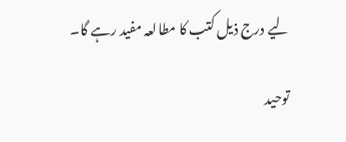لیے درج ذیل کتب کا مطالعہ مفید رہے گا۔

توحید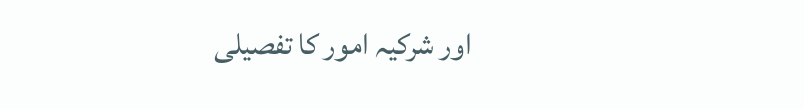اور شرکیہ امور کا تفصیلی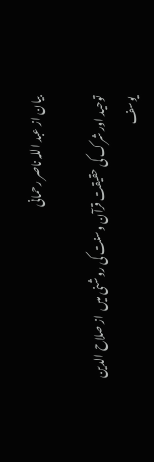بیان از عبد اللہ ناصر رحمانی

توحید اور شرک کی حقیقت قرآن وسنت کی روشنی میں  از صلاح الدین یوسف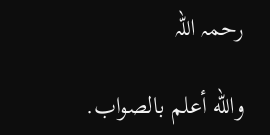رحمہ اللہ

والله أعلم بالصواب.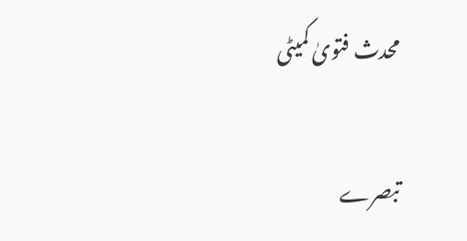محدث فتویٰ کمیٹی

تبصرے